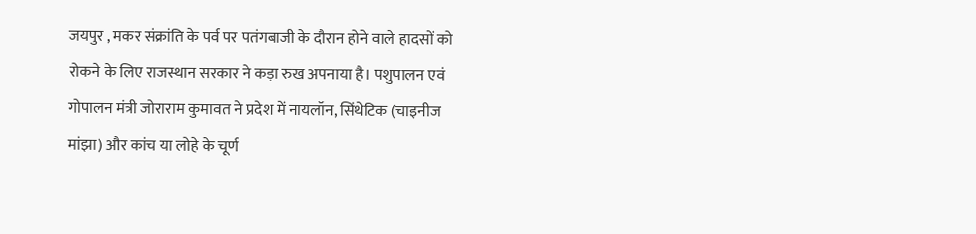जयपुर , मकर संक्रांति के पर्व पर पतंगबाजी के दौरान होने वाले हादसों को रोकने के लिए राजस्थान सरकार ने कड़ा रुख अपनाया है। पशुपालन एवं गोपालन मंत्री जोराराम कुमावत ने प्रदेश में नायलॉन, सिंथेटिक (चाइनीज मांझा) और कांच या लोहे के चूर्ण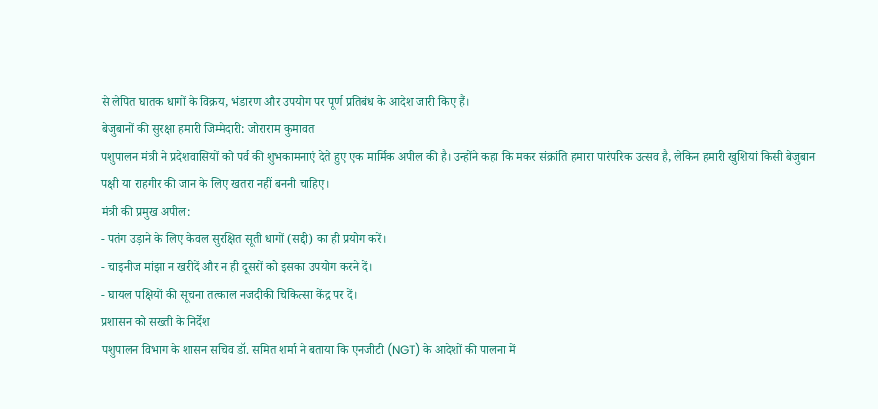से लेपित घातक धागों के विक्रय, भंडारण और उपयोग पर पूर्ण प्रतिबंध के आदेश जारी किए हैं।
बेजुबानों की सुरक्षा हमारी जिम्मेदारी: जोराराम कुमावत
पशुपालन मंत्री ने प्रदेशवासियों को पर्व की शुभकामनाएं देते हुए एक मार्मिक अपील की है। उन्होंने कहा कि मकर संक्रांति हमारा पारंपरिक उत्सव है, लेकिन हमारी खुशियां किसी बेजुबान पक्षी या राहगीर की जान के लिए खतरा नहीं बननी चाहिए।
मंत्री की प्रमुख अपील:
- पतंग उड़ाने के लिए केवल सुरक्षित सूती धागों (सद्दी) का ही प्रयोग करें।
- चाइनीज मांझा न खरीदें और न ही दूसरों को इसका उपयोग करने दें।
- घायल पक्षियों की सूचना तत्काल नजदीकी चिकित्सा केंद्र पर दें।
प्रशासन को सख्ती के निर्देश
पशुपालन विभाग के शासन सचिव डॉ. समित शर्मा ने बताया कि एनजीटी (NGT) के आदेशों की पालना में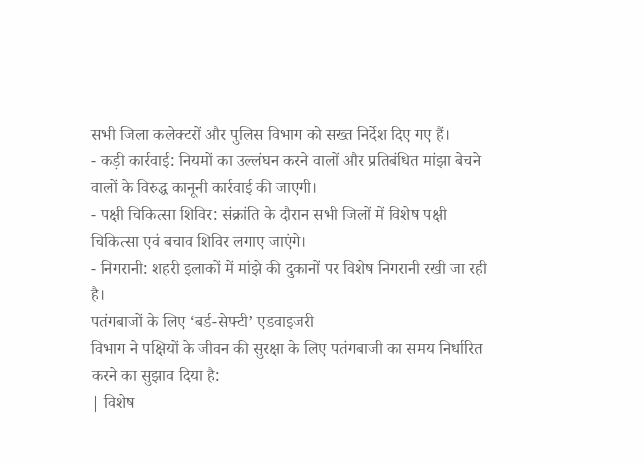सभी जिला कलेक्टरों और पुलिस विभाग को सख्त निर्देश दिए गए हैं।
- कड़ी कार्रवाई: नियमों का उल्लंघन करने वालों और प्रतिबंधित मांझा बेचने वालों के विरुद्ध कानूनी कार्रवाई की जाएगी।
- पक्षी चिकित्सा शिविर: संक्रांति के दौरान सभी जिलों में विशेष पक्षी चिकित्सा एवं बचाव शिविर लगाए जाएंगे।
- निगरानी: शहरी इलाकों में मांझे की दुकानों पर विशेष निगरानी रखी जा रही है।
पतंगबाजों के लिए ‘बर्ड-सेफ्टी’ एडवाइजरी
विभाग ने पक्षियों के जीवन की सुरक्षा के लिए पतंगबाजी का समय निर्धारित करने का सुझाव दिया है:
| विशेष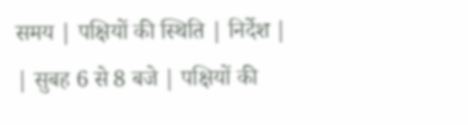समय | पक्षियों की स्थिति | निर्देश |
| सुबह 6 से 8 बजे | पक्षियों की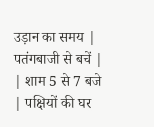उड़ान का समय | पतंगबाजी से बचें |
| शाम 5 से 7 बजे | पक्षियों की घर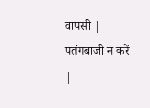वापसी | पतंगबाजी न करें |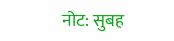नोट: सुबह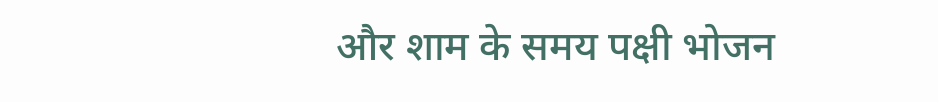और शाम के समय पक्षी भोजन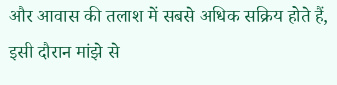और आवास की तलाश में सबसे अधिक सक्रिय होते हैं, इसी दौरान मांझे से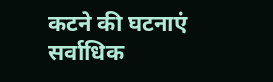कटने की घटनाएं सर्वाधिक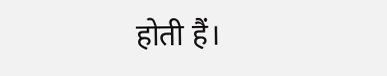होती हैं।